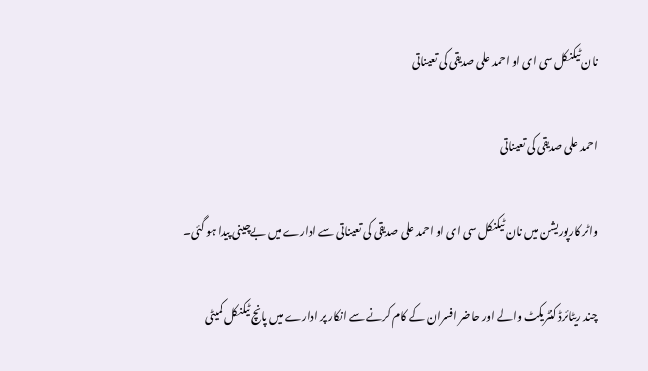نان ٹیکنکل سی ای او احمد علی صدیقی کی تعیناتی

احمد علی صدیقی کی تعیناتی

واٹر کارپوریشن میں نان ٹیکنکل سی ای او احمد علی صدیقی کی تعیناتی سے ادارے میں بےچینی پیدا ہو گئی۔

چند ریٹائرڈ کنٹریکٹ والے اور حاضر افسران کے کام کرنے سے انکار پر ادارے میں پانچ ٹیکنکل کمیٹی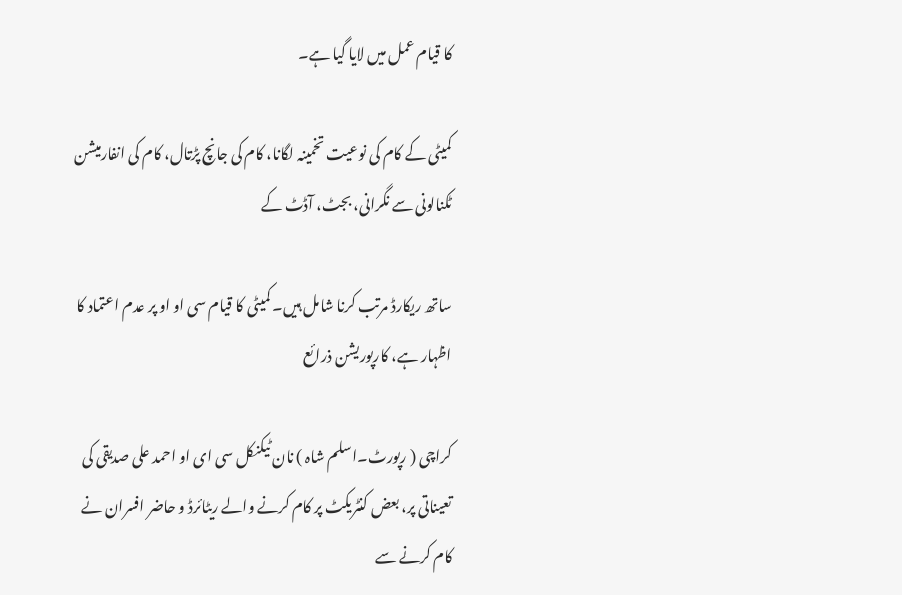کا قیام عمل میں لایا گیا ہے۔

کمیٹی کے کام کی نوعیت تخمینہ لگانا، کام کی جانچ پڑتال، کام کی انفارمیشن ٹکنالونی سے نگرانی، بجٹ، آڈٹ کے

ساتھ ریکارڈ مرتب کرنا شامل ہیں۔ کمیٹی کا قیام سی او او پر عدم اعتماد کا اظہار ہے، کارپوریشن ذرائع

کراچی ( رپورٹ۔اسلم شاہ ) نان ٹیکنکل سی ای او احمد علی صدیقی کی تعیناتی پر، بعض کنٹریکٹ پر کام کرنے والے ریٹائرڈ و حاضر افسران نے کام کرنے سے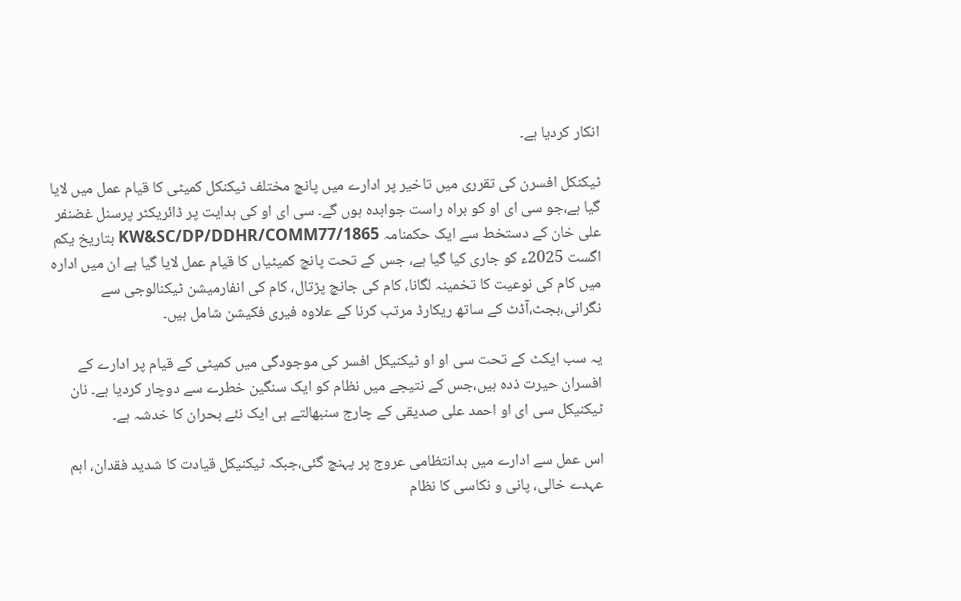انکار کردیا ہے۔

ٹیکنکل افسرن کی تقرری میں تاخیر پر ادارے میں پانچ مختلف ٹیکنکل کمیٹی کا قیام عمل میں لایا گیا ہے،جو سی ای او کو براہ راست جوابدہ ہوں گے۔ سی ای او کی ہدایت پر ڈائریکٹر پرسنل غضنفر علی خان کے دستخط سے ایک حکمنامہ KW&SC/DP/DDHR/COMM77/1865 بتاریخ یکم اگست 2025ء کو جاری کیا گیا ہے، جس کے تحت پانچ کمیٹیاں کا قیام عمل لایا گیا ہے ان میں ادارہ میں کام کی نوعیت کا تخمینہ لگانا، کام کی جانچ پڑتال، کام کی انفارمیشن ٹیکنالوجی سے نگرانی،بجٹ،آڈٹ کے ساتھ ریکارڈ مرتب کرنا کے علاوہ فیری فکیشن شامل ہیں۔

یہ سب ایکٹ کے تحت سی او او ٹیکنیکل افسر کی موجودگی میں کمیٹی کے قیام پر ادارے کے افسران حیرت ذدہ ہیں،جس کے نتیجے میں نظام کو ایک سنگین خطرے سے دوچار کردیا ہے۔ نان ٹیکنیکل سی ای او احمد علی صدیقی کے چارج سنبھالتے ہی ایک نئے بحران کا خدشہ ہے۔

اس عمل سے ادارے میں بدانتظامی عروج پر پہنچ گئی،جبکہ ٹیکنیکل قیادت کا شدید فقدان، اہم عہدے خالی، پانی و نکاسی کا نظام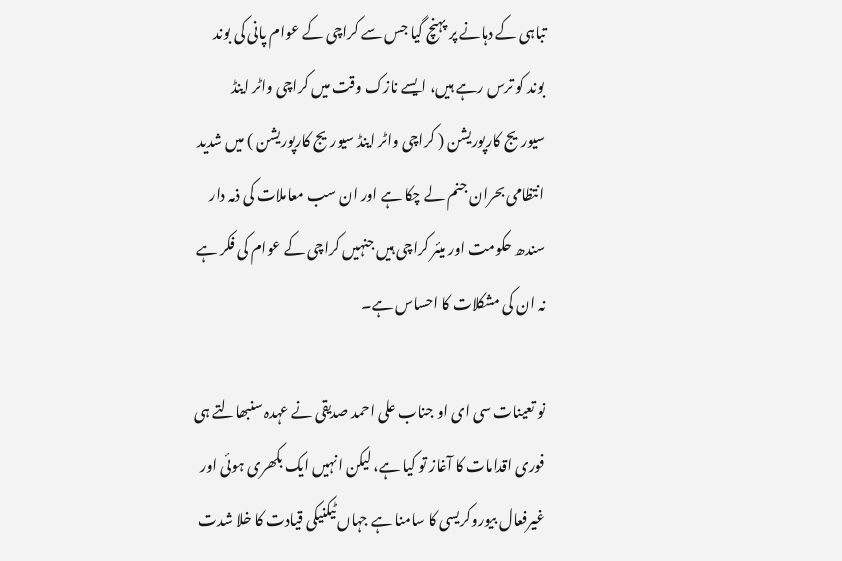تباہی کے دہانے پر پہنچ گیا جس سے کراچی کے عوام پانی کی بوند بوند کو ترس رہے ہیں، ایسے نازک وقت میں کراچی واٹر اینڈ سیوریج کارپوریشن ( کراچی واٹر اینڈ سیوریج کارپوریشن ) میں شدید انتظامی بحران جنم لے چکا ہے اور ان سب معاملات کی ذمہ دار سندھ حکومت اور میئر کراچی ہیں جنہیں کراچی کے عوام کی فکر ہے نہ ان کی مشکلات کا احساس ہے۔

نو تعینات سی ای او جناب علی احمد صدیقی نے عہدہ سنبھالتے ہی فوری اقدامات کا آغاز تو کیا ہے، لیکن انہیں ایک بکھری ہوئی اور غیرفعال بیوروکریسی کا سامنا ہے جہاں ٹیکنیکی قیادت کا خلا شدت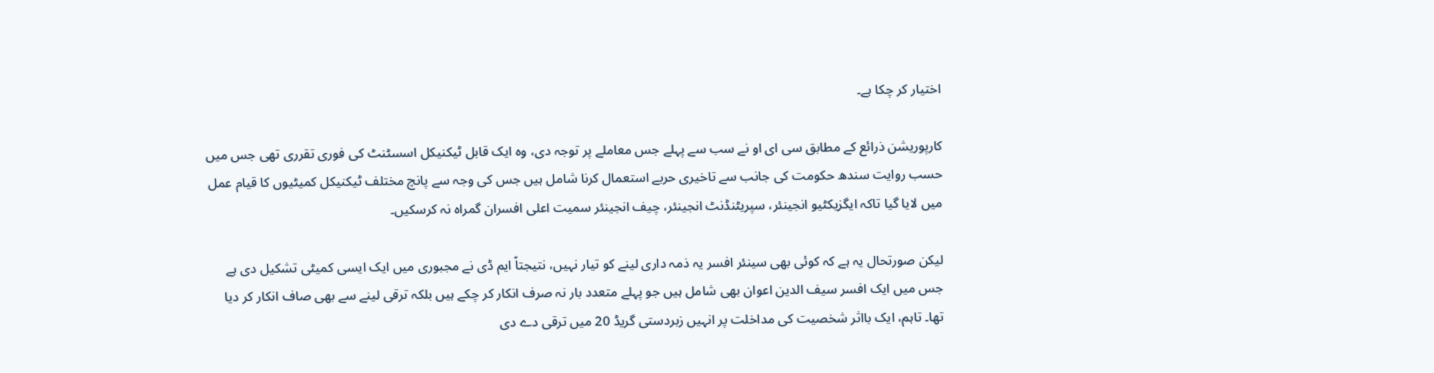اختیار کر چکا ہے۔

کارپوریشن ذرائع کے مطابق سی ای او نے سب سے پہلے جس معاملے پر توجہ دی، وہ ایک قابل ٹیکنیکل اسسٹنٹ کی فوری تقرری تھی جس میں حسب روایت سندھ حکومت کی جانب سے تاخیری حربے استعمال کرنا شامل ہیں جس کی وجہ سے پانچ مختلف ٹیکنیکل کمیٹیوں کا قیام عمل میں لایا گیا تاکہ ایگزیکٹیو انجینئر، سپریٹنڈنٹ انجینئر، چیف انجینئر سمیت اعلی افسران گمراہ نہ کرسکیں۔

لیکن صورتحال یہ ہے کہ کوئی بھی سینئر افسر یہ ذمہ داری لینے کو تیار نہیں، نتیجتاً ایم ڈی نے مجبوری میں ایک ایسی کمیٹی تشکیل دی ہے جس میں ایک افسر سیف الدین اعوان بھی شامل ہیں جو پہلے متعدد بار نہ صرف انکار کر چکے ہیں بلکہ ترقی لینے سے بھی صاف انکار کر دیا تھا۔ تاہم، ایک بااثر شخصیت کی مداخلت پر انہیں زبردستی گریڈ 20 میں ترقی دے دی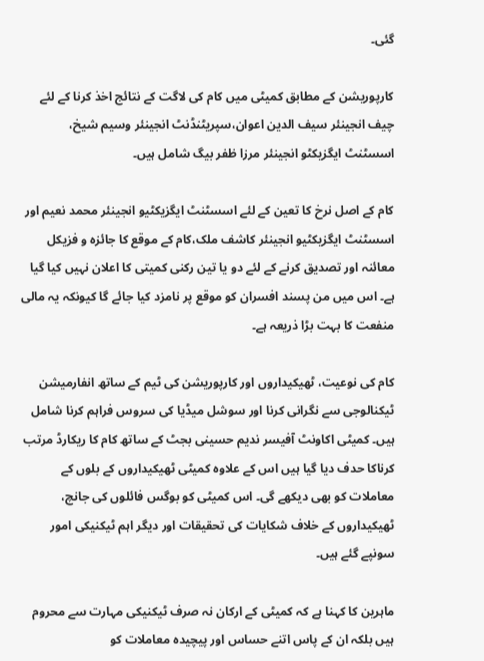گئی۔

کارپوریشن کے مطابق کمیٹی میں کام کی لاگت کے نتائج اخذ کرنا کے لئے چیف انجینئر سیف الدین اعوان،سپریٹنڈنٹ انجینئر وسیم شیخ، اسسٹنٹ ایگزیکٹو انجینئر مرزا ظفر بیگ شامل ہیں۔

کام کے اصل نرخ کا تعین کے لئے اسسٹنٹ ایگزیکٹیو انجینئر محمد نعیم اور اسسٹنٹ ایگزیکٹیو انجینئر کاشف ملک،کام کے موقع کا جائزہ و فزیکل معائنہ اور تصدیق کرنے کے لئے دو یا تین رکنی کمیتی کا اعلان نہیں کیا گیا ہے۔ اس میں من پسند افسران کو موقع پر نامزد کیا جائے گا کیونکہ یہ مالی منفعت کا بہت بڑا ذریعہ ہے۔

کام کی نوعیت، ٹھیکیداروں اور کارپوریشن کی ٹیم کے ساتھ انفارمیشن ٹیکنالوجی سے نگرانی کرنا اور سوشل میڈیا کی سروس فراہم کرنا شامل ہیں۔ کمیٹی اکاونٹ آفیسر ندیم حسینی بجٹ کے ساتھ کام کا ریکارڈ مرتب کرناکا حدف دیا گیا ہیں اس کے علاوہ کمیٹی ٹھیکیداروں کے بلوں کے معاملات کو بھی دیکھے گی۔ اس کمیٹی کو بوگس فائلوں کی جانچ، ٹھیکیداروں کے خلاف شکایات کی تحقیقات اور دیگر اہم ٹیکنیکی امور سونپے گئے ہیں۔

ماہرین کا کہنا ہے کہ کمیٹی کے ارکان نہ صرف ٹیکنیکی مہارت سے محروم ہیں بلکہ ان کے پاس اتنے حساس اور پیچیدہ معاملات کو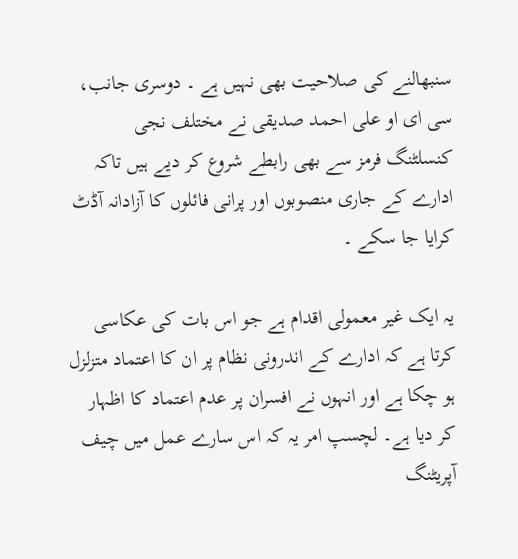سنبھالنے کی صلاحیت بھی نہیں ہے ۔ دوسری جانب، سی ای او علی احمد صدیقی نے مختلف نجی کنسلٹنگ فرمز سے بھی رابطے شروع کر دیے ہیں تاکہ ادارے کے جاری منصوبوں اور پرانی فائلوں کا آزادانہ آڈٹ کرایا جا سکے ۔

یہ ایک غیر معمولی اقدام ہے جو اس بات کی عکاسی کرتا ہے کہ ادارے کے اندرونی نظام پر ان کا اعتماد متزلزل ہو چکا ہے اور انہوں نے افسران پر عدم اعتماد کا اظہار کر دیا ہے۔ لچسپ امر یہ کہ اس سارے عمل میں چیف آپریٹنگ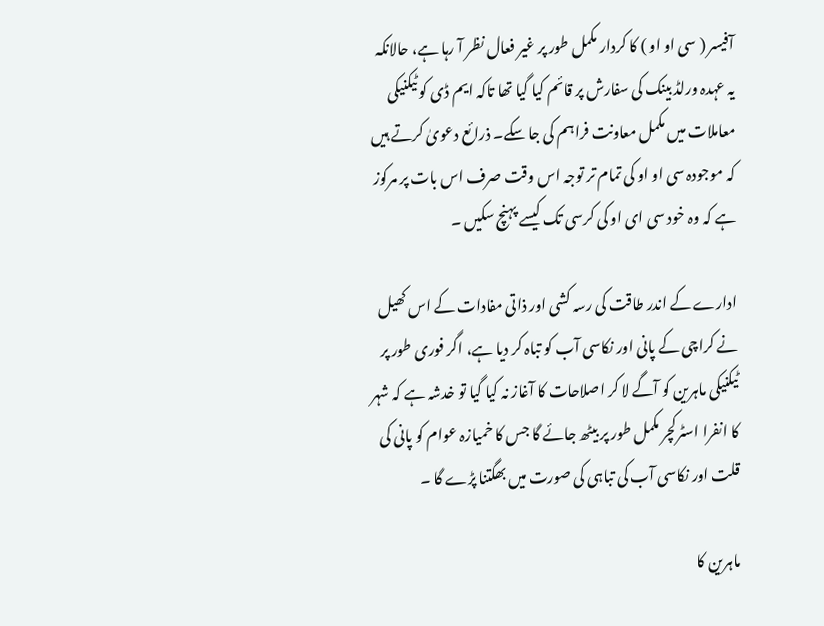آفیسر ( سی او او ) کا کردار مکمل طور پر غیر فعال نظر آ رہا ہے، حالانکہ یہ عہدہ ورلڈ بینک کی سفارش پر قائم کیا گیا تھا تاکہ ایم ڈی کو ٹیکنیکی معاملات میں مکمل معاونت فراہم کی جا سکے۔ ذرائع دعویٰ کرتے ہیں کہ موجودہ سی او او کی تمام تر توجہ اس وقت صرف اس بات پر مرکوز ہے کہ وہ خود سی ای او کی کرسی تک کیسے پہنچ سکیں ۔

ادارے کے اندر طاقت کی رسہ کشی اور ذاتی مفادات کے اس کھیل نے کراچی کے پانی اور نکاسی آب کو تباہ کر دیا ہے، اگر فوری طور پر ٹیکنیکی ماہرین کو آگے لا کر اصلاحات کا آغاز نہ کیا گیا تو خدشہ ہے کہ شہر کا انفرا اسٹرکچر مکمل طور پر بیٹھ جائے گا جس کا خمیازہ عوام کو پانی کی قلت اور نکاسی آب کی تباہی کی صورت میں بھگتنا پڑے گا ۔

ماہرین کا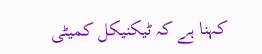کہنا ہے کہ ٹیکنیکل کمیٹی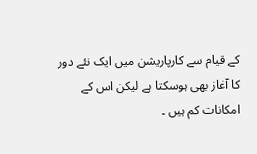کے قیام سے کارپاریشن میں ایک نئے دور کا آغاز بھی ہوسکتا ہے لیکن اس کے امکانات کم ہیں ۔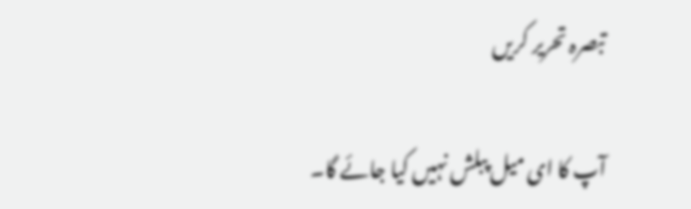تبصرہ تحریر کریں

آپ کا ای میل پبلش نہیں کیا جائے گا۔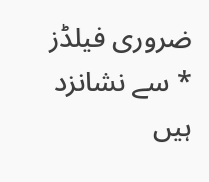ضروری فیلڈز * سے نشانزد ہیں